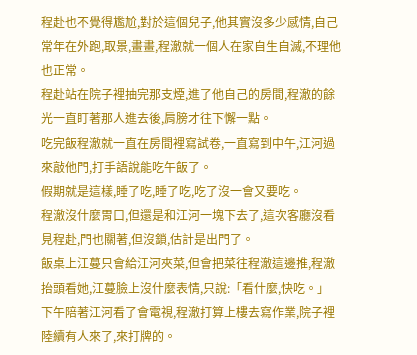程赴也不覺得尷尬,對於這個兒子,他其實沒多少感情,自己常年在外跑,取景,畫畫,程澈就一個人在家自生自滅,不理他也正常。
程赴站在院子裡抽完那支煙,進了他自己的房間,程澈的餘光一直盯著那人進去後,肩膀才往下懈一點。
吃完飯程澈就一直在房間裡寫試卷,一直寫到中午,江河過來敲他門,打手語說能吃午飯了。
假期就是這樣,睡了吃,睡了吃,吃了沒一會又要吃。
程澈沒什麼胃口,但還是和江河一塊下去了,這次客廳沒看見程赴,門也關著,但沒鎖,估計是出門了。
飯桌上江蔓只會給江河夾菜,但會把菜往程澈這邊推,程澈抬頭看她,江蔓臉上沒什麼表情,只說:「看什麼,快吃。」
下午陪著江河看了會電視,程澈打算上樓去寫作業,院子裡陸續有人來了,來打牌的。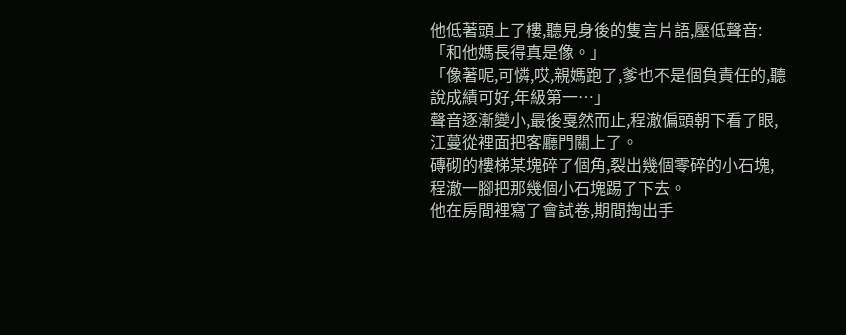他低著頭上了樓,聽見身後的隻言片語,壓低聲音:「和他媽長得真是像。」
「像著呢,可憐,哎,親媽跑了,爹也不是個負責任的,聽說成績可好,年級第一…」
聲音逐漸變小,最後戛然而止,程澈偏頭朝下看了眼,江蔓從裡面把客廳門關上了。
磚砌的樓梯某塊碎了個角,裂出幾個零碎的小石塊,程澈一腳把那幾個小石塊踢了下去。
他在房間裡寫了會試卷,期間掏出手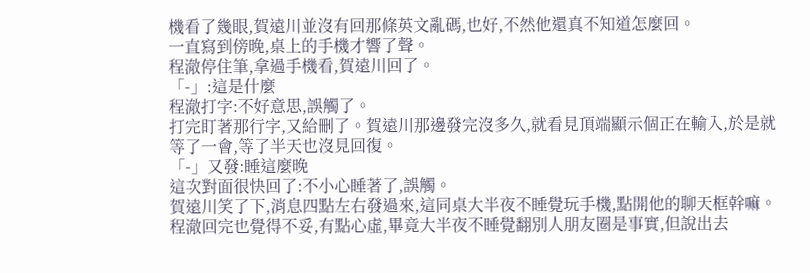機看了幾眼,賀遠川並沒有回那條英文亂碼,也好,不然他還真不知道怎麼回。
一直寫到傍晚,桌上的手機才響了聲。
程澈停住筆,拿過手機看,賀遠川回了。
「-」:這是什麼
程澈打字:不好意思,誤觸了。
打完盯著那行字,又給刪了。賀遠川那邊發完沒多久,就看見頂端顯示個正在輸入,於是就等了一會,等了半天也沒見回復。
「-」又發:睡這麼晚
這次對面很快回了:不小心睡著了,誤觸。
賀遠川笑了下,消息四點左右發過來,這同桌大半夜不睡覺玩手機,點開他的聊天框幹嘛。
程澈回完也覺得不妥,有點心虛,畢竟大半夜不睡覺翻別人朋友圈是事實,但說出去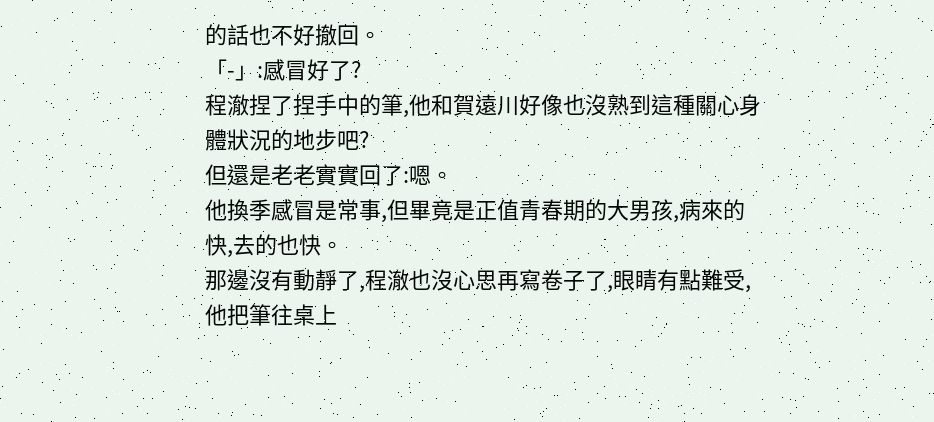的話也不好撤回。
「-」:感冒好了?
程澈捏了捏手中的筆,他和賀遠川好像也沒熟到這種關心身體狀況的地步吧?
但還是老老實實回了:嗯。
他換季感冒是常事,但畢竟是正值青春期的大男孩,病來的快,去的也快。
那邊沒有動靜了,程澈也沒心思再寫卷子了,眼睛有點難受,他把筆往桌上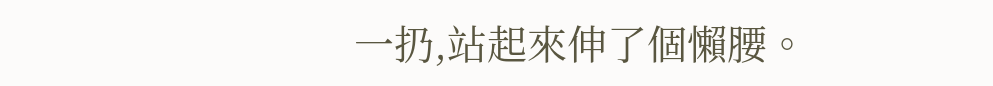一扔,站起來伸了個懶腰。